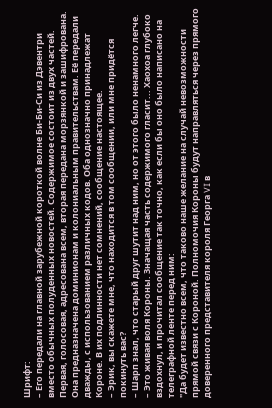Шрифт:
– Его передали на главной зарубежной короткой волне Би-Би-Си из Дэвентри вместо обычных полуденных новостей. Содержимое состоит из двух частей. Первая, голосовая, адресована всем, вторая передана морзянкой и зашифрована. Она предназначена доминионам и колониальным правительствам. Её передали дважды, с использованием различных кодов. Оба однозначно принадлежат Короне. В их подлинности нет сомнений, сообщение настоящее.
– Эрик, вы скажете мне, что находится в том сообщении, или мне придётся покинуть вас?
– Шарп знал, что старый друг шутит над ним, но от этого было ненамного легче.
– Это живая воля Короны. Значащая часть содержимого гласит... Хаохоа глубоко вздохнул, и прочитал сообщение так точно, как если бы оно было написано на телеграфной ленте перед ним:
"Да будет известно всем, что таково наше желание на случай невозможности прямой связи с Короной. Полномочия Короны будут направляться через прямого доверенного представителя короля Георга VI в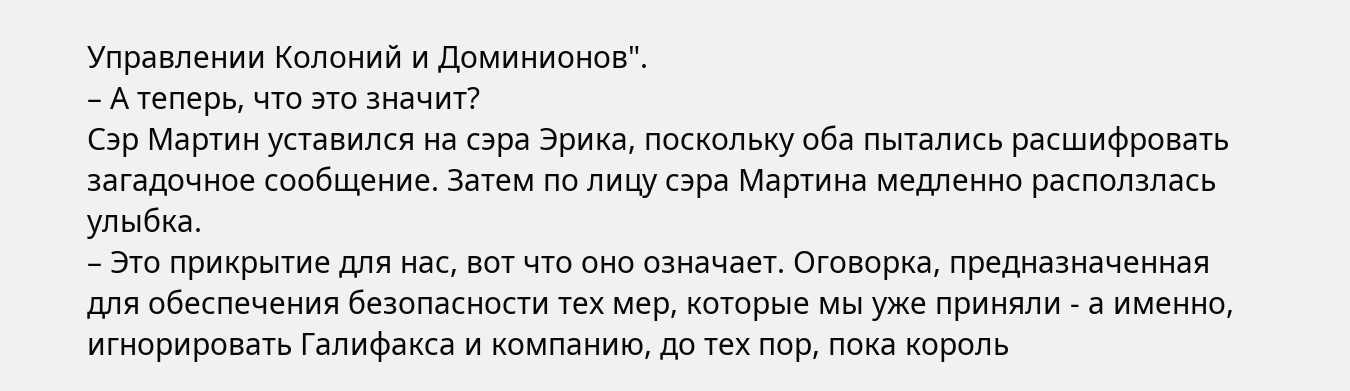Управлении Колоний и Доминионов".
– А теперь, что это значит?
Сэр Мартин уставился на сэра Эрика, поскольку оба пытались расшифровать загадочное сообщение. Затем по лицу сэра Мартина медленно расползлась улыбка.
– Это прикрытие для нас, вот что оно означает. Оговорка, предназначенная для обеспечения безопасности тех мер, которые мы уже приняли - а именно, игнорировать Галифакса и компанию, до тех пор, пока король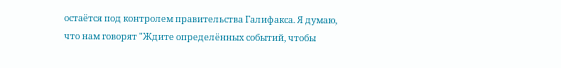остаётся под контролем правительства Галифакса. Я думаю, что нам говорят "Ждите определённых событий, чтобы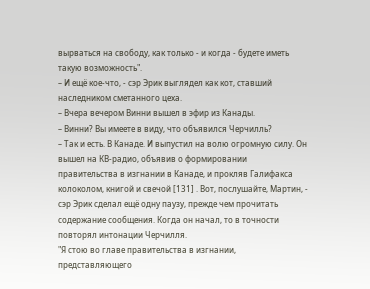вырваться на свободу, как только - и когда - будете иметь такую возможность".
– И ещё кое-что, - сэр Эрик выглядел как кот, ставший наследником сметанного цеха.
– Вчера вечером Винни вышел в эфир из Канады.
– Винни? Вы имеете в виду, что объявился Черчилль?
– Так и есть. В Канаде. И выпустил на волю огромную силу. Он вышел на КВ-радио, объявив о формировании правительства в изгнании в Канаде, и прокляв Галифакса колоколом, книгой и свечой [131] . Вот, послушайте, Мартин, - сэр Эрик сделал ещё одну паузу, прежде чем прочитать содержание сообщения. Когда он начал, то в точности повторял интонации Черчилля.
"Я стою во главе правительства в изгнании, представляющего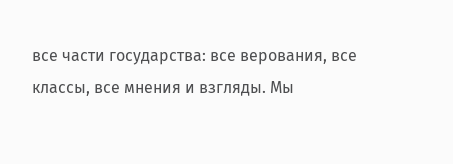все части государства: все верования, все классы, все мнения и взгляды. Мы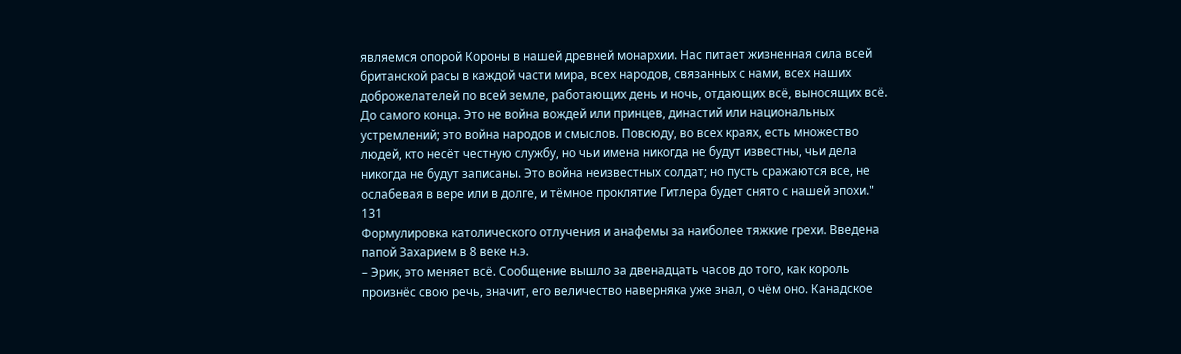являемся опорой Короны в нашей древней монархии. Нас питает жизненная сила всей британской расы в каждой части мира, всех народов, связанных с нами, всех наших доброжелателей по всей земле, работающих день и ночь, отдающих всё, выносящих всё. До самого конца. Это не война вождей или принцев, династий или национальных устремлений; это война народов и смыслов. Повсюду, во всех краях, есть множество людей, кто несёт честную службу, но чьи имена никогда не будут известны, чьи дела никогда не будут записаны. Это война неизвестных солдат; но пусть сражаются все, не ослабевая в вере или в долге, и тёмное проклятие Гитлера будет снято с нашей эпохи."
131
Формулировка католического отлучения и анафемы за наиболее тяжкие грехи. Введена папой Захарием в 8 веке н.э.
– Эрик, это меняет всё. Сообщение вышло за двенадцать часов до того, как король произнёс свою речь, значит, его величество наверняка уже знал, о чём оно. Канадское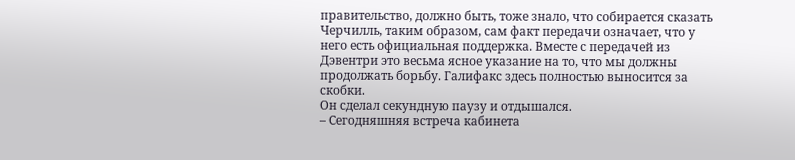правительство, должно быть, тоже знало, что собирается сказать Черчилль, таким образом, сам факт передачи означает, что у него есть официальная поддержка. Вместе с передачей из Дэвентри это весьма ясное указание на то, что мы должны продолжать борьбу. Галифакс здесь полностью выносится за скобки.
Он сделал секундную паузу и отдышался.
– Сегодняшняя встреча кабинета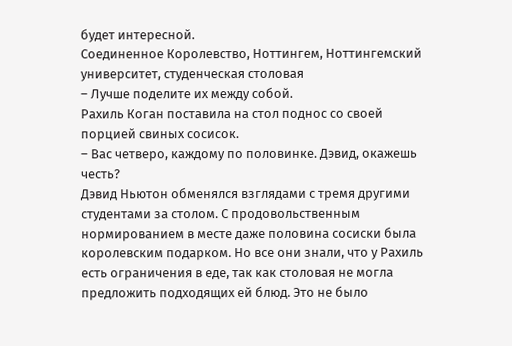будет интересной.
Соединенное Королевство, Ноттингем, Ноттингемский университет, студенческая столовая
– Лучше поделите их между собой.
Рахиль Коган поставила на стол поднос со своей порцией свиных сосисок.
– Вас четверо, каждому по половинке. Дэвид, окажешь честь?
Дэвид Ньютон обменялся взглядами с тремя другими студентами за столом. С продовольственным нормированием в месте даже половина сосиски была королевским подарком. Но все они знали, что у Рахиль есть ограничения в еде, так как столовая не могла предложить подходящих ей блюд. Это не было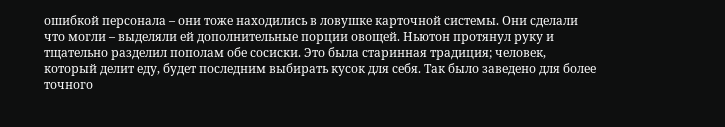ошибкой персонала – они тоже находились в ловушке карточной системы. Они сделали что могли – выделяли ей дополнительные порции овощей. Ньютон протянул руку и тщательно разделил пополам обе сосиски. Это была старинная традиция; человек, который делит еду, будет последним выбирать кусок для себя. Так было заведено для более точного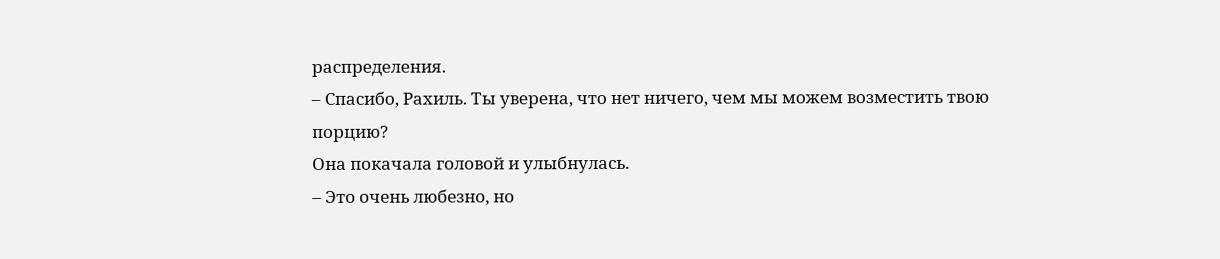распределения.
– Спасибо, Рахиль. Ты уверена, что нет ничего, чем мы можем возместить твою порцию?
Она покачала головой и улыбнулась.
– Это очень любезно, но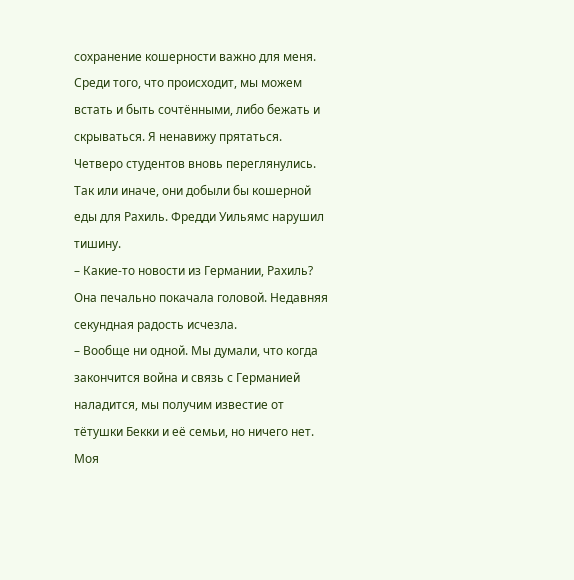сохранение кошерности важно для меня. Среди того, что происходит, мы можем встать и быть сочтёнными, либо бежать и скрываться. Я ненавижу прятаться.
Четверо студентов вновь переглянулись. Так или иначе, они добыли бы кошерной еды для Рахиль. Фредди Уильямс нарушил тишину.
– Какие-то новости из Германии, Рахиль?
Она печально покачала головой. Недавняя секундная радость исчезла.
– Вообще ни одной. Мы думали, что когда закончится война и связь с Германией наладится, мы получим известие от тётушки Бекки и её семьи, но ничего нет. Моя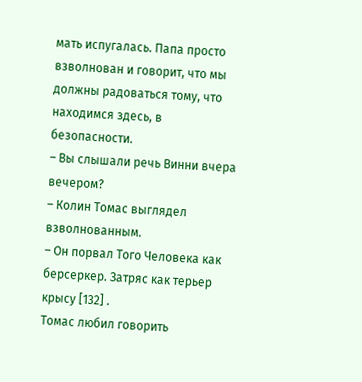мать испугалась. Папа просто взволнован и говорит, что мы должны радоваться тому, что находимся здесь, в безопасности.
– Вы слышали речь Винни вчера вечером?
– Колин Томас выглядел взволнованным.
– Он порвал Того Человека как берсеркер. Затряс как терьер крысу [132] .
Томас любил говорить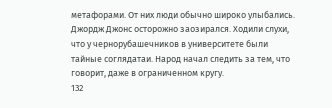метафорами. От них люди обычно широко улыбались. Джордж Джонс осторожно заозирался. Ходили слухи, что у чернорубашечников в университете были тайные соглядатаи. Народ начал следить за тем, что говорит, даже в ограниченном кругу.
132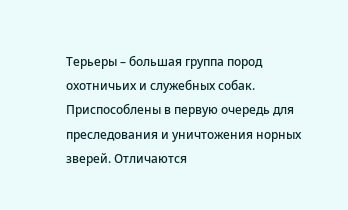Терьеры – большая группа пород охотничьих и служебных собак. Приспособлены в первую очередь для преследования и уничтожения норных зверей. Отличаются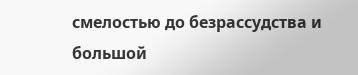смелостью до безрассудства и большой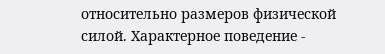относительно размеров физической силой. Характерное поведение -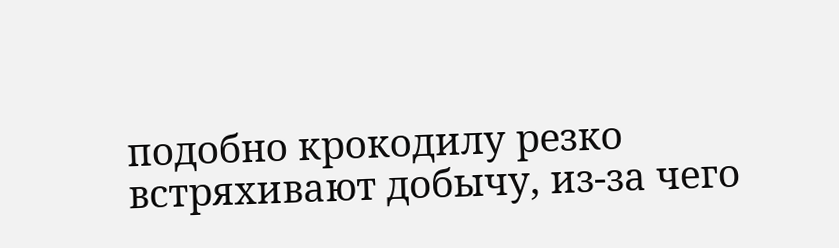подобно крокодилу резко встряхивают добычу, из-за чего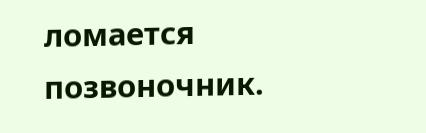ломается позвоночник.